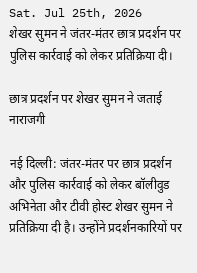Sat. Jul 25th, 2026
शेखर सुमन ने जंतर-मंतर छात्र प्रदर्शन पर पुलिस कार्रवाई को लेकर प्रतिक्रिया दी।

छात्र प्रदर्शन पर शेखर सुमन ने जताई नाराजगी

नई दिल्ली: जंतर-मंतर पर छात्र प्रदर्शन और पुलिस कार्रवाई को लेकर बॉलीवुड अभिनेता और टीवी होस्ट शेखर सुमन ने प्रतिक्रिया दी है। उन्होंने प्रदर्शनकारियों पर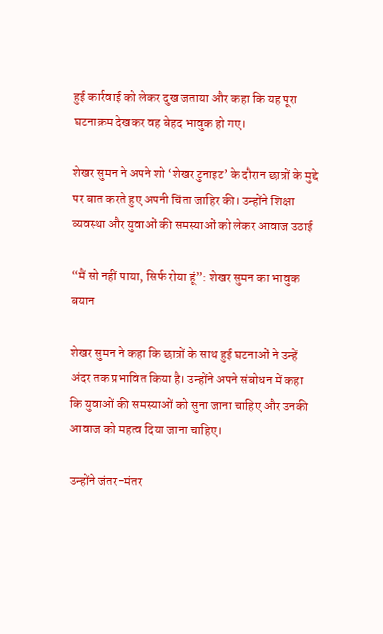हुई कार्रवाई को लेकर दुख जताया और कहा कि यह पूरा घटनाक्रम देखकर वह बेहद भावुक हो गए।

शेखर सुमन ने अपने शो ‘शेखर टुनाइट’ के दौरान छात्रों के मुद्दे पर बात करते हुए अपनी चिंता जाहिर की। उन्होंने शिक्षा व्यवस्था और युवाओं की समस्याओं को लेकर आवाज उठाई

“मैं सो नहीं पाया, सिर्फ रोया हूं”: शेखर सुमन का भावुक बयान

शेखर सुमन ने कहा कि छात्रों के साथ हुई घटनाओं ने उन्हें अंदर तक प्रभावित किया है। उन्होंने अपने संबोधन में कहा कि युवाओं की समस्याओं को सुना जाना चाहिए और उनकी आवाज को महत्व दिया जाना चाहिए।

उन्होंने जंतर-मंतर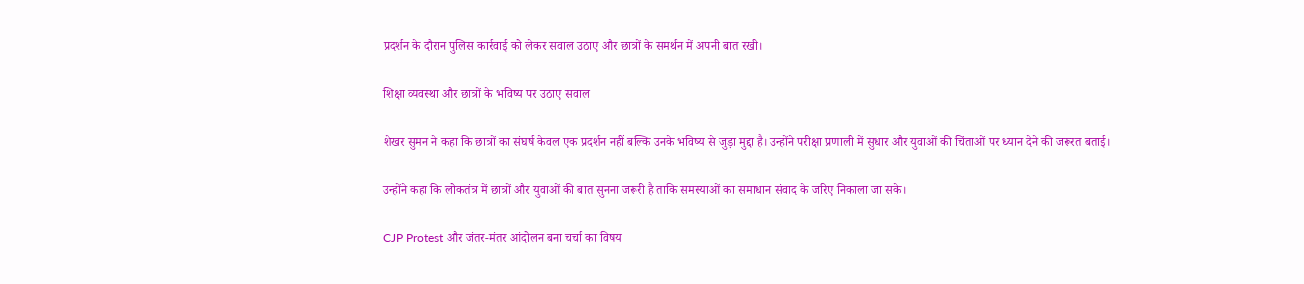प्रदर्शन के दौरान पुलिस कार्रवाई को लेकर सवाल उठाए और छात्रों के समर्थन में अपनी बात रखी।

शिक्षा व्यवस्था और छात्रों के भविष्य पर उठाए सवाल

शेखर सुमन ने कहा कि छात्रों का संघर्ष केवल एक प्रदर्शन नहीं बल्कि उनके भविष्य से जुड़ा मुद्दा है। उन्होंने परीक्षा प्रणाली में सुधार और युवाओं की चिंताओं पर ध्यान देने की जरूरत बताई।

उन्होंने कहा कि लोकतंत्र में छात्रों और युवाओं की बात सुनना जरूरी है ताकि समस्याओं का समाधान संवाद के जरिए निकाला जा सके।

CJP Protest और जंतर-मंतर आंदोलन बना चर्चा का विषय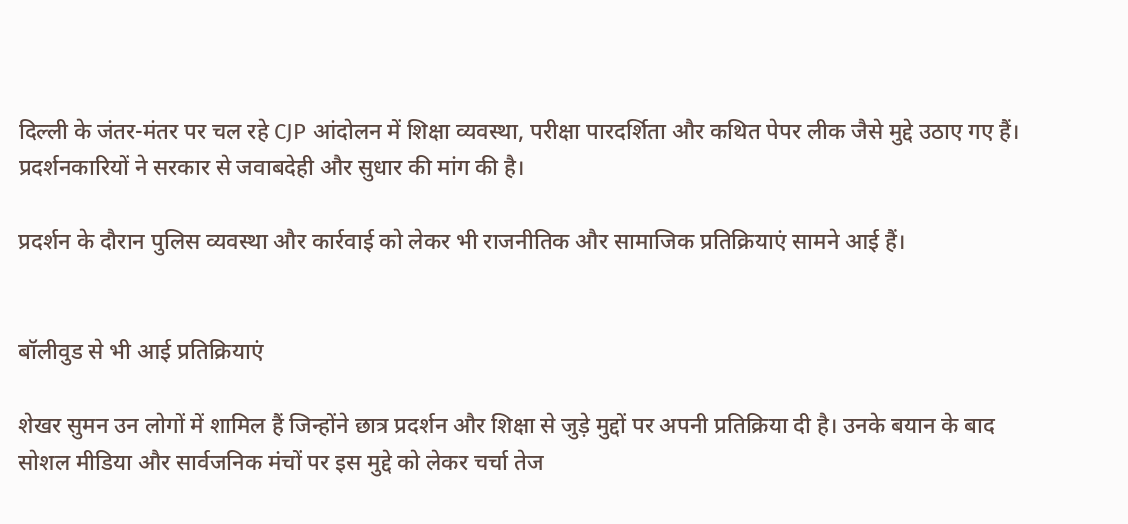दिल्ली के जंतर-मंतर पर चल रहे CJP आंदोलन में शिक्षा व्यवस्था, परीक्षा पारदर्शिता और कथित पेपर लीक जैसे मुद्दे उठाए गए हैं। प्रदर्शनकारियों ने सरकार से जवाबदेही और सुधार की मांग की है।

प्रदर्शन के दौरान पुलिस व्यवस्था और कार्रवाई को लेकर भी राजनीतिक और सामाजिक प्रतिक्रियाएं सामने आई हैं।


बॉलीवुड से भी आई प्रतिक्रियाएं

शेखर सुमन उन लोगों में शामिल हैं जिन्होंने छात्र प्रदर्शन और शिक्षा से जुड़े मुद्दों पर अपनी प्रतिक्रिया दी है। उनके बयान के बाद सोशल मीडिया और सार्वजनिक मंचों पर इस मुद्दे को लेकर चर्चा तेज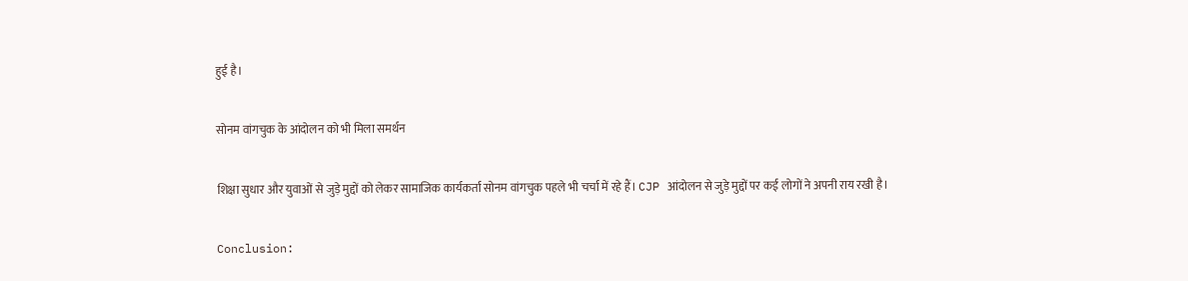हुई है।

सोनम वांगचुक के आंदोलन को भी मिला समर्थन

शिक्षा सुधार और युवाओं से जुड़े मुद्दों को लेकर सामाजिक कार्यकर्ता सोनम वांगचुक पहले भी चर्चा में रहे हैं। CJP आंदोलन से जुड़े मुद्दों पर कई लोगों ने अपनी राय रखी है।

Conclusion: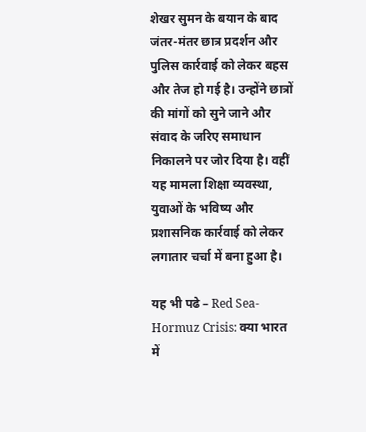शेखर सुमन के बयान के बाद जंतर-मंतर छात्र प्रदर्शन और पुलिस कार्रवाई को लेकर बहस और तेज हो गई है। उन्होंने छात्रों की मांगों को सुने जाने और संवाद के जरिए समाधान निकालने पर जोर दिया है। वहीं यह मामला शिक्षा व्यवस्था, युवाओं के भविष्य और प्रशासनिक कार्रवाई को लेकर लगातार चर्चा में बना हुआ है।

यह भी पढे – Red Sea-Hormuz Crisis: क्या भारत में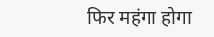फिर महंगा होगा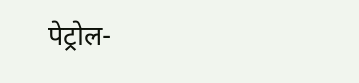पेट्रोल-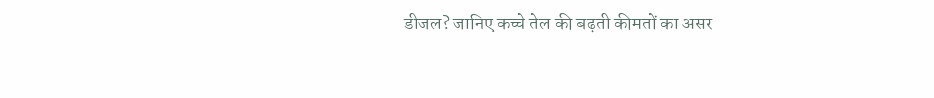डीजल? जानिए कच्चे तेल की बढ़ती कीमतों का असर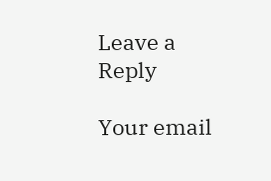Leave a Reply

Your email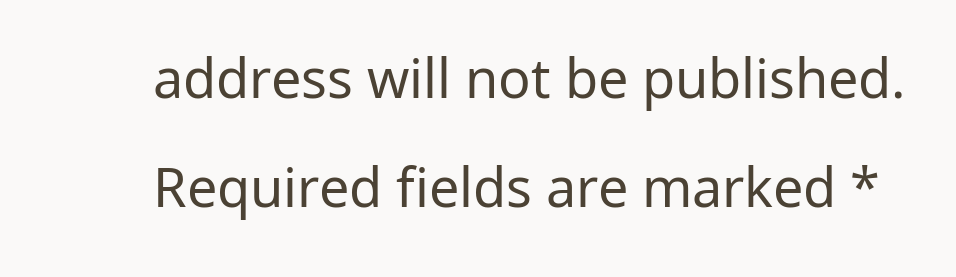address will not be published. Required fields are marked *